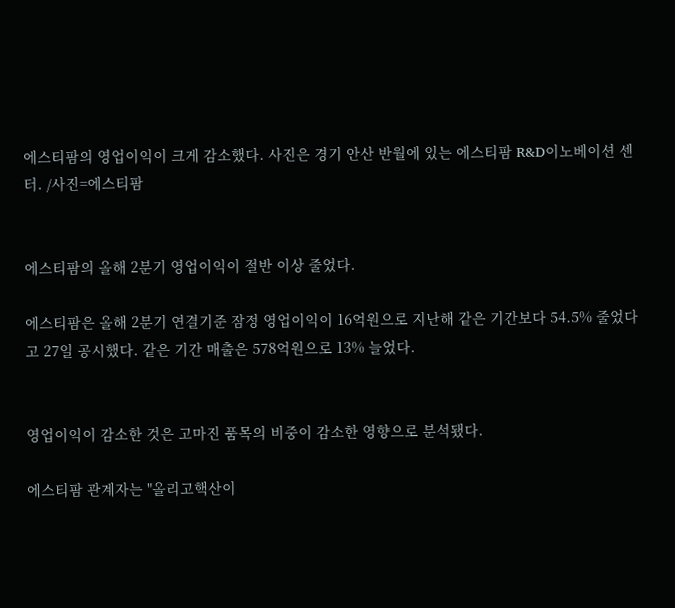에스티팜의 영업이익이 크게 감소했다. 사진은 경기 안산 반월에 있는 에스티팜 R&D이노베이션 센터. /사진=에스티팜


에스티팜의 올해 2분기 영업이익이 절반 이상 줄었다.

에스티팜은 올해 2분기 연결기준 잠정 영업이익이 16억원으로 지난해 같은 기간보다 54.5% 줄었다고 27일 공시했다. 같은 기간 매출은 578억원으로 13% 늘었다.


영업이익이 감소한 것은 고마진 품목의 비중이 감소한 영향으로 분석됐다.

에스티팜 관계자는 "올리고핵산이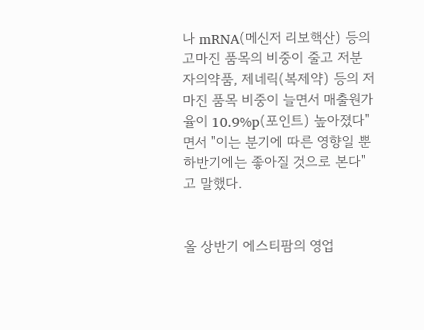나 mRNA(메신저 리보핵산) 등의 고마진 품목의 비중이 줄고 저분자의약품, 제네릭(복제약) 등의 저마진 품목 비중이 늘면서 매출원가율이 10.9%p(포인트) 높아졌다"면서 "이는 분기에 따른 영향일 뿐 하반기에는 좋아질 것으로 본다"고 말했다.


올 상반기 에스티팜의 영업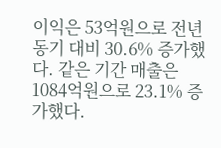이익은 53억원으로 전년 동기 대비 30.6% 증가했다. 같은 기간 매출은 1084억원으로 23.1% 증가했다.